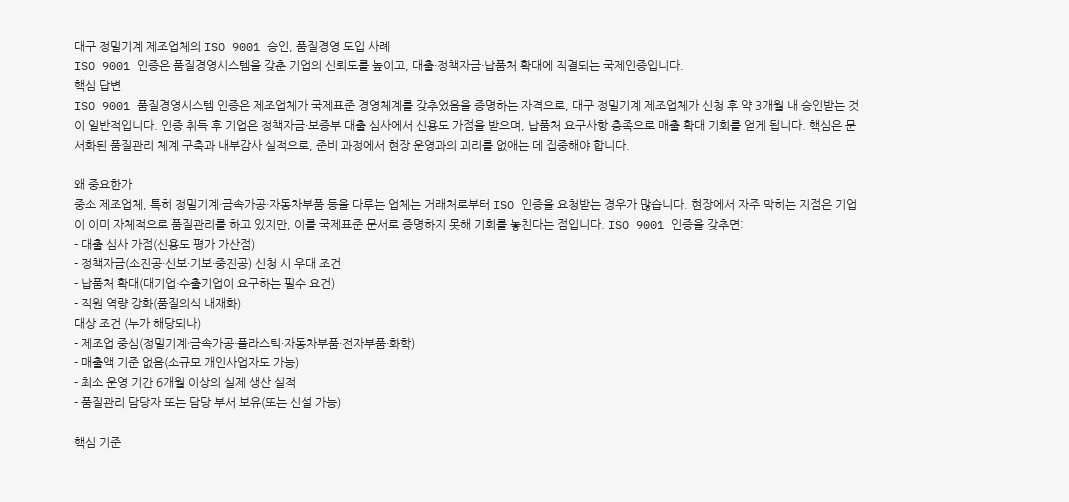대구 정밀기계 제조업체의 ISO 9001 승인, 품질경영 도입 사례
ISO 9001 인증은 품질경영시스템을 갖춘 기업의 신뢰도를 높이고, 대출·정책자금·납품처 확대에 직결되는 국제인증입니다.
핵심 답변
ISO 9001 품질경영시스템 인증은 제조업체가 국제표준 경영체계를 갖추었음을 증명하는 자격으로, 대구 정밀기계 제조업체가 신청 후 약 3개월 내 승인받는 것이 일반적입니다. 인증 취득 후 기업은 정책자금·보증부 대출 심사에서 신용도 가점을 받으며, 납품처 요구사항 충족으로 매출 확대 기회를 얻게 됩니다. 핵심은 문서화된 품질관리 체계 구축과 내부감사 실적으로, 준비 과정에서 현장 운영과의 괴리를 없애는 데 집중해야 합니다.

왜 중요한가
중소 제조업체, 특히 정밀기계·금속가공·자동차부품 등을 다루는 업체는 거래처로부터 ISO 인증을 요청받는 경우가 많습니다. 현장에서 자주 막히는 지점은 기업이 이미 자체적으로 품질관리를 하고 있지만, 이를 국제표준 문서로 증명하지 못해 기회를 놓친다는 점입니다. ISO 9001 인증을 갖추면:
- 대출 심사 가점(신용도 평가 가산점)
- 정책자금(소진공·신보·기보·중진공) 신청 시 우대 조건
- 납품처 확대(대기업·수출기업이 요구하는 필수 요건)
- 직원 역량 강화(품질의식 내재화)
대상 조건 (누가 해당되나)
- 제조업 중심(정밀기계·금속가공·플라스틱·자동차부품·전자부품·화학)
- 매출액 기준 없음(소규모 개인사업자도 가능)
- 최소 운영 기간 6개월 이상의 실제 생산 실적
- 품질관리 담당자 또는 담당 부서 보유(또는 신설 가능)

핵심 기준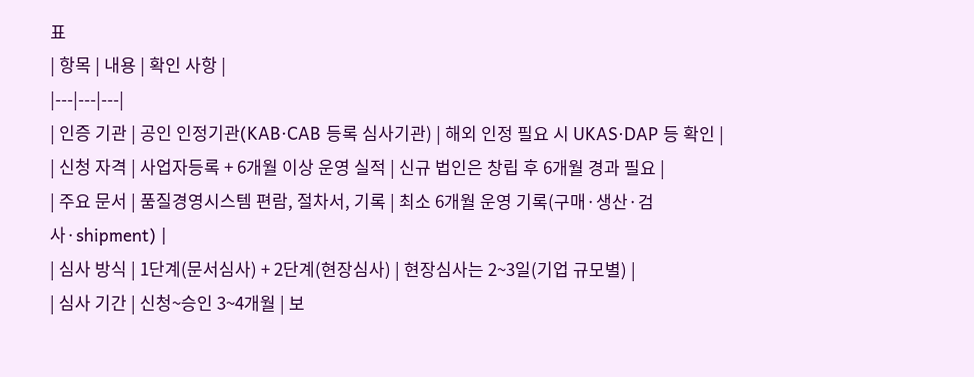표
| 항목 | 내용 | 확인 사항 |
|---|---|---|
| 인증 기관 | 공인 인정기관(KAB·CAB 등록 심사기관) | 해외 인정 필요 시 UKAS·DAP 등 확인 |
| 신청 자격 | 사업자등록 + 6개월 이상 운영 실적 | 신규 법인은 창립 후 6개월 경과 필요 |
| 주요 문서 | 품질경영시스템 편람, 절차서, 기록 | 최소 6개월 운영 기록(구매·생산·검사·shipment) |
| 심사 방식 | 1단계(문서심사) + 2단계(현장심사) | 현장심사는 2~3일(기업 규모별) |
| 심사 기간 | 신청~승인 3~4개월 | 보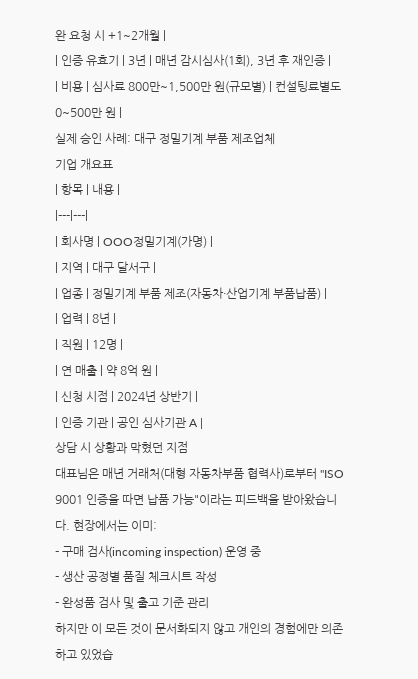완 요청 시 +1~2개월 |
| 인증 유효기 | 3년 | 매년 감시심사(1회), 3년 후 재인증 |
| 비용 | 심사료 800만~1,500만 원(규모별) | 컨설팅료별도 0~500만 원 |
실제 승인 사례: 대구 정밀기계 부품 제조업체
기업 개요표
| 항목 | 내용 |
|---|---|
| 회사명 | OOO정밀기계(가명) |
| 지역 | 대구 달서구 |
| 업종 | 정밀기계 부품 제조(자동차·산업기계 부품납품) |
| 업력 | 8년 |
| 직원 | 12명 |
| 연 매출 | 약 8억 원 |
| 신청 시점 | 2024년 상반기 |
| 인증 기관 | 공인 심사기관 A |
상담 시 상황과 막혔던 지점
대표님은 매년 거래처(대형 자동차부품 협력사)로부터 "ISO 9001 인증을 따면 납품 가능"이라는 피드백을 받아왔습니다. 현장에서는 이미:
- 구매 검사(incoming inspection) 운영 중
- 생산 공정별 품질 체크시트 작성
- 완성품 검사 및 출고 기준 관리
하지만 이 모든 것이 문서화되지 않고 개인의 경험에만 의존하고 있었습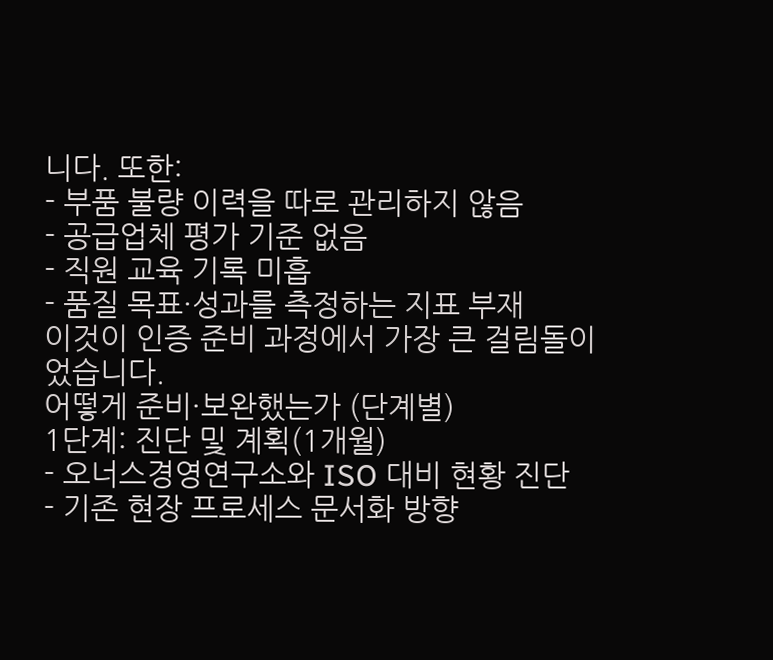니다. 또한:
- 부품 불량 이력을 따로 관리하지 않음
- 공급업체 평가 기준 없음
- 직원 교육 기록 미흡
- 품질 목표·성과를 측정하는 지표 부재
이것이 인증 준비 과정에서 가장 큰 걸림돌이었습니다.
어떻게 준비·보완했는가 (단계별)
1단계: 진단 및 계획(1개월)
- 오너스경영연구소와 ISO 대비 현황 진단
- 기존 현장 프로세스 문서화 방향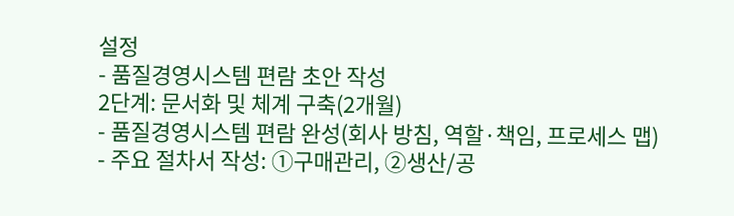설정
- 품질경영시스템 편람 초안 작성
2단계: 문서화 및 체계 구축(2개월)
- 품질경영시스템 편람 완성(회사 방침, 역할·책임, 프로세스 맵)
- 주요 절차서 작성: ①구매관리, ②생산/공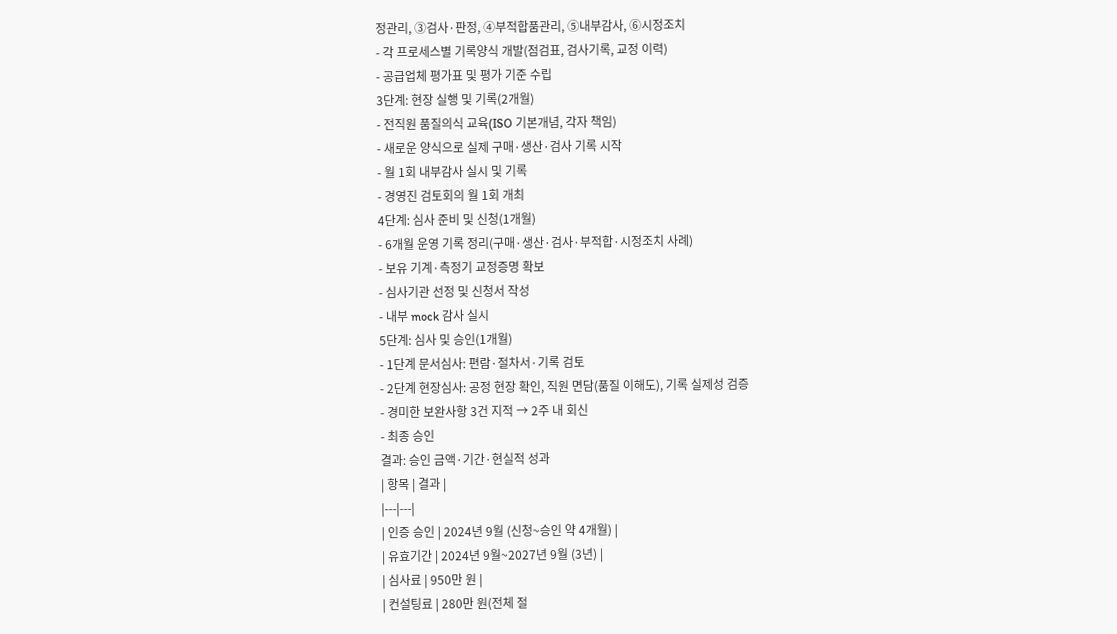정관리, ③검사·판정, ④부적합품관리, ⑤내부감사, ⑥시정조치
- 각 프로세스별 기록양식 개발(점검표, 검사기록, 교정 이력)
- 공급업체 평가표 및 평가 기준 수립
3단계: 현장 실행 및 기록(2개월)
- 전직원 품질의식 교육(ISO 기본개념, 각자 책임)
- 새로운 양식으로 실제 구매·생산·검사 기록 시작
- 월 1회 내부감사 실시 및 기록
- 경영진 검토회의 월 1회 개최
4단계: 심사 준비 및 신청(1개월)
- 6개월 운영 기록 정리(구매·생산·검사·부적합·시정조치 사례)
- 보유 기계·측정기 교정증명 확보
- 심사기관 선정 및 신청서 작성
- 내부 mock 감사 실시
5단계: 심사 및 승인(1개월)
- 1단계 문서심사: 편람·절차서·기록 검토
- 2단계 현장심사: 공정 현장 확인, 직원 면담(품질 이해도), 기록 실제성 검증
- 경미한 보완사항 3건 지적 → 2주 내 회신
- 최종 승인
결과: 승인 금액·기간·현실적 성과
| 항목 | 결과 |
|---|---|
| 인증 승인 | 2024년 9월 (신청~승인 약 4개월) |
| 유효기간 | 2024년 9월~2027년 9월 (3년) |
| 심사료 | 950만 원 |
| 컨설팅료 | 280만 원(전체 절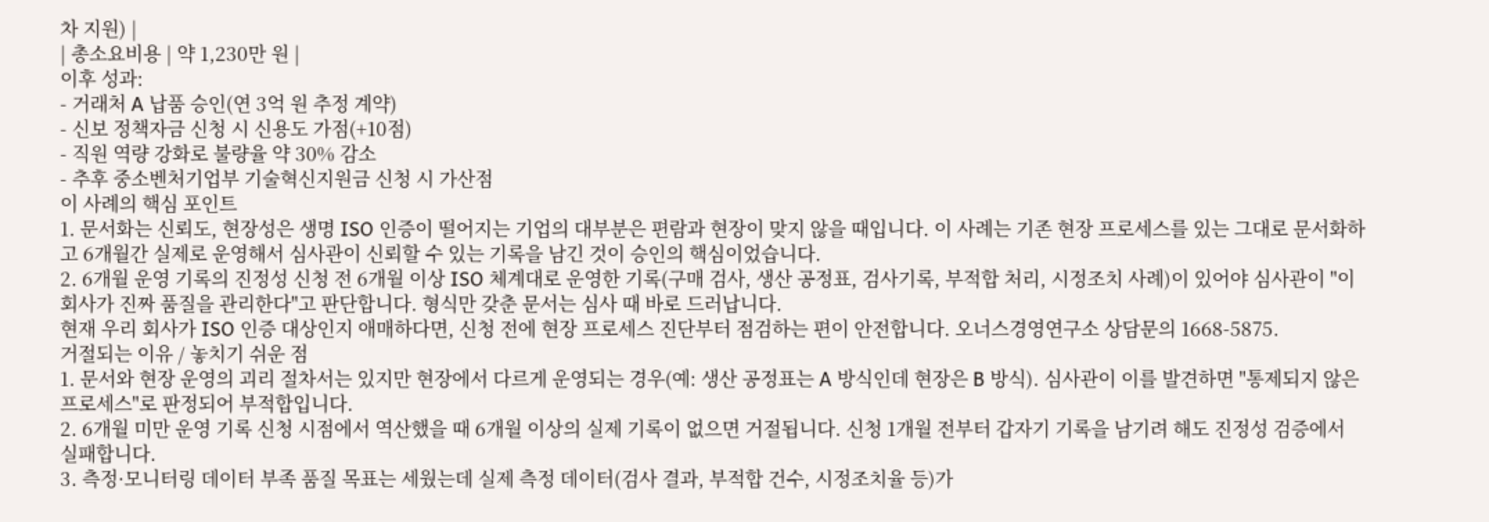차 지원) |
| 총소요비용 | 약 1,230만 원 |
이후 성과:
- 거래처 A 납품 승인(연 3억 원 추정 계약)
- 신보 정책자금 신청 시 신용도 가점(+10점)
- 직원 역량 강화로 불량율 약 30% 감소
- 추후 중소벤처기업부 기술혁신지원금 신청 시 가산점
이 사례의 핵심 포인트
1. 문서화는 신뢰도, 현장성은 생명 ISO 인증이 떨어지는 기업의 대부분은 편람과 현장이 맞지 않을 때입니다. 이 사례는 기존 현장 프로세스를 있는 그대로 문서화하고 6개월간 실제로 운영해서 심사관이 신뢰할 수 있는 기록을 남긴 것이 승인의 핵심이었습니다.
2. 6개월 운영 기록의 진정성 신청 전 6개월 이상 ISO 체계대로 운영한 기록(구매 검사, 생산 공정표, 검사기록, 부적합 처리, 시정조치 사례)이 있어야 심사관이 "이 회사가 진짜 품질을 관리한다"고 판단합니다. 형식만 갖춘 문서는 심사 때 바로 드러납니다.
현재 우리 회사가 ISO 인증 대상인지 애매하다면, 신청 전에 현장 프로세스 진단부터 점검하는 편이 안전합니다. 오너스경영연구소 상담문의 1668-5875.
거절되는 이유 / 놓치기 쉬운 점
1. 문서와 현장 운영의 괴리 절차서는 있지만 현장에서 다르게 운영되는 경우(예: 생산 공정표는 A 방식인데 현장은 B 방식). 심사관이 이를 발견하면 "통제되지 않은 프로세스"로 판정되어 부적합입니다.
2. 6개월 미만 운영 기록 신청 시점에서 역산했을 때 6개월 이상의 실제 기록이 없으면 거절됩니다. 신청 1개월 전부터 갑자기 기록을 남기려 해도 진정성 검증에서 실패합니다.
3. 측정·모니터링 데이터 부족 품질 목표는 세웠는데 실제 측정 데이터(검사 결과, 부적합 건수, 시정조치율 등)가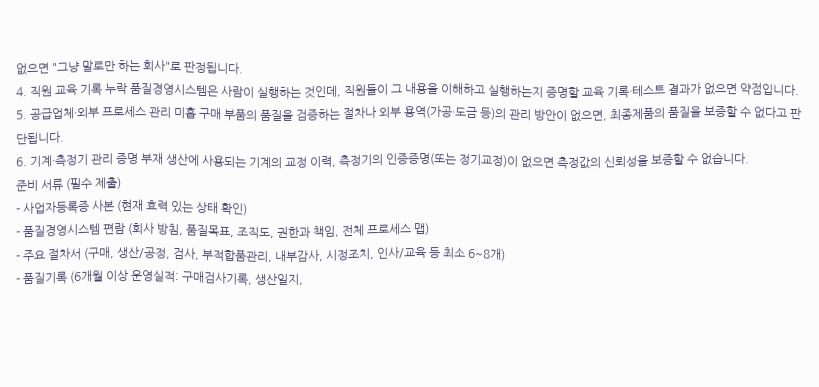없으면 "그냥 말로만 하는 회사"로 판정됩니다.
4. 직원 교육 기록 누락 품질경영시스템은 사람이 실행하는 것인데, 직원들이 그 내용을 이해하고 실행하는지 증명할 교육 기록·테스트 결과가 없으면 약점입니다.
5. 공급업체·외부 프로세스 관리 미흡 구매 부품의 품질을 검증하는 절차나 외부 용역(가공·도금 등)의 관리 방안이 없으면, 최종제품의 품질을 보증할 수 없다고 판단됩니다.
6. 기계·측정기 관리 증명 부재 생산에 사용되는 기계의 교정 이력, 측정기의 인증증명(또는 정기교정)이 없으면 측정값의 신뢰성을 보증할 수 없습니다.
준비 서류 (필수 제출)
- 사업자등록증 사본 (현재 효력 있는 상태 확인)
- 품질경영시스템 편람 (회사 방침, 품질목표, 조직도, 권한과 책임, 전체 프로세스 맵)
- 주요 절차서 (구매, 생산/공정, 검사, 부적합품관리, 내부감사, 시정조치, 인사/교육 등 최소 6~8개)
- 품질기록 (6개월 이상 운영실적: 구매검사기록, 생산일지,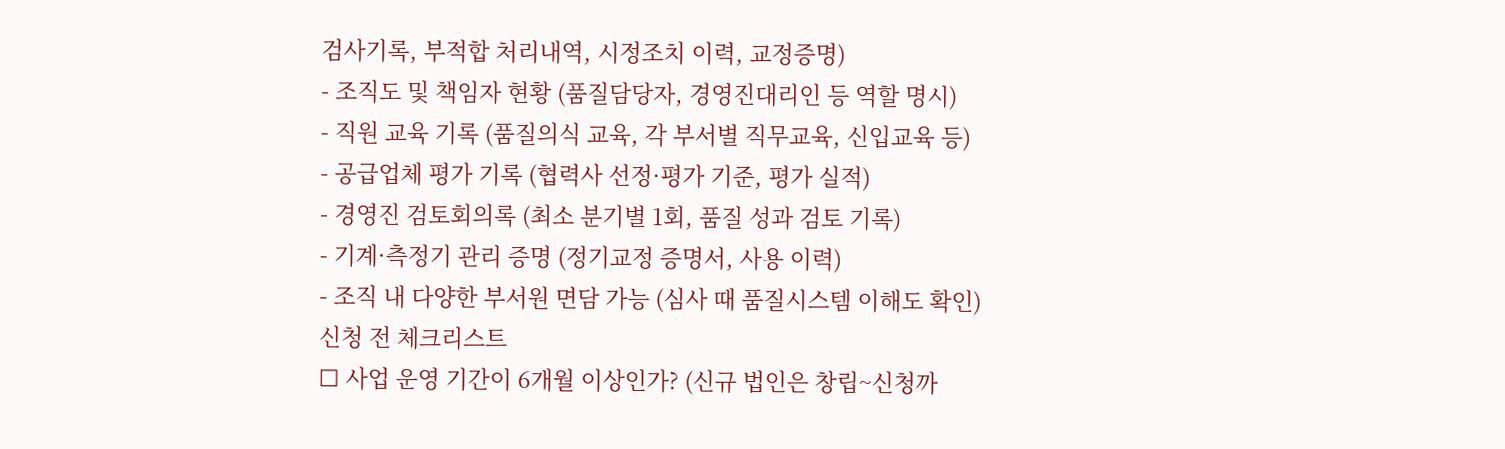검사기록, 부적합 처리내역, 시정조치 이력, 교정증명)
- 조직도 및 책임자 현황 (품질담당자, 경영진대리인 등 역할 명시)
- 직원 교육 기록 (품질의식 교육, 각 부서별 직무교육, 신입교육 등)
- 공급업체 평가 기록 (협력사 선정·평가 기준, 평가 실적)
- 경영진 검토회의록 (최소 분기별 1회, 품질 성과 검토 기록)
- 기계·측정기 관리 증명 (정기교정 증명서, 사용 이력)
- 조직 내 다양한 부서원 면담 가능 (심사 때 품질시스템 이해도 확인)
신청 전 체크리스트
☐ 사업 운영 기간이 6개월 이상인가? (신규 법인은 창립~신청까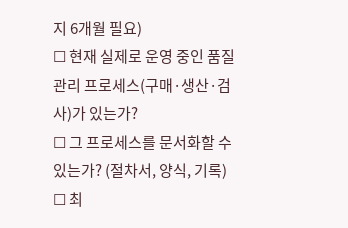지 6개월 필요)
☐ 현재 실제로 운영 중인 품질관리 프로세스(구매·생산·검사)가 있는가?
☐ 그 프로세스를 문서화할 수 있는가? (절차서, 양식, 기록)
☐ 최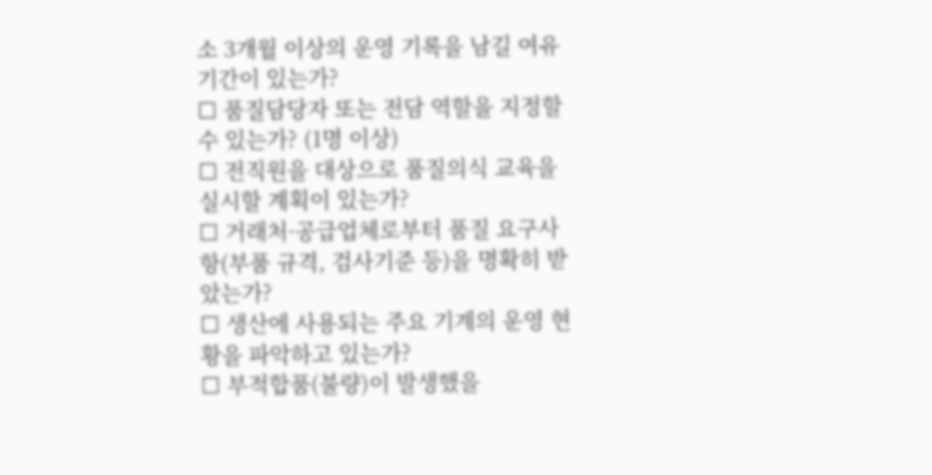소 3개월 이상의 운영 기록을 남길 여유 기간이 있는가?
☐ 품질담당자 또는 전담 역할을 지정할 수 있는가? (1명 이상)
☐ 전직원을 대상으로 품질의식 교육을 실시할 계획이 있는가?
☐ 거래처·공급업체로부터 품질 요구사항(부품 규격, 검사기준 등)을 명확히 받았는가?
☐ 생산에 사용되는 주요 기계의 운영 현황을 파악하고 있는가?
☐ 부적합품(불량)이 발생했을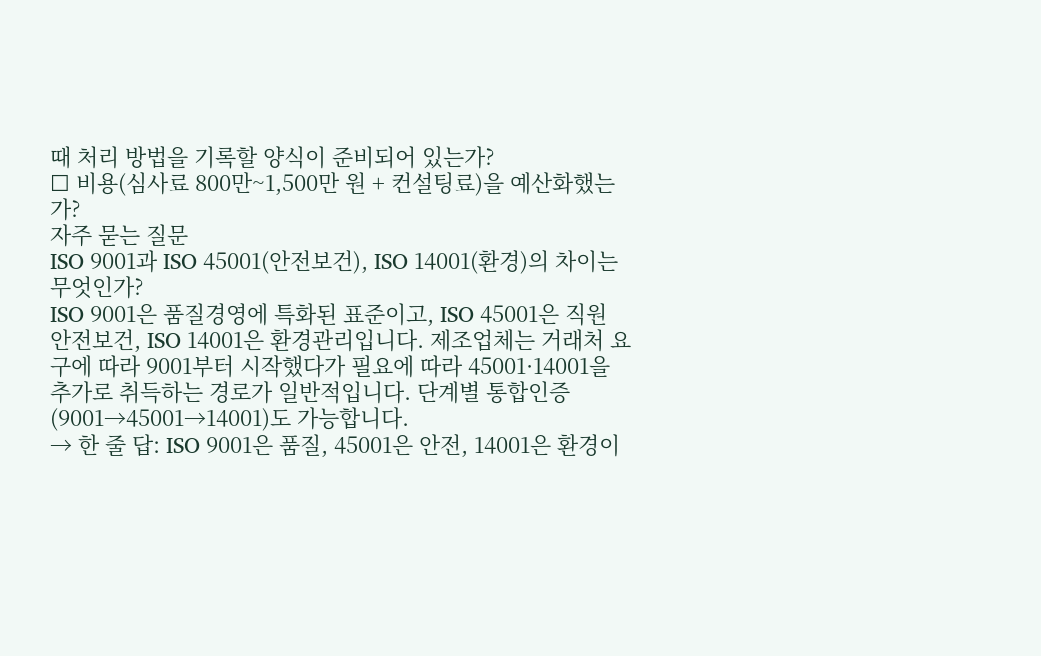때 처리 방법을 기록할 양식이 준비되어 있는가?
☐ 비용(심사료 800만~1,500만 원 + 컨설팅료)을 예산화했는가?
자주 묻는 질문
ISO 9001과 ISO 45001(안전보건), ISO 14001(환경)의 차이는 무엇인가?
ISO 9001은 품질경영에 특화된 표준이고, ISO 45001은 직원 안전보건, ISO 14001은 환경관리입니다. 제조업체는 거래처 요구에 따라 9001부터 시작했다가 필요에 따라 45001·14001을 추가로 취득하는 경로가 일반적입니다. 단계별 통합인증(9001→45001→14001)도 가능합니다.
→ 한 줄 답: ISO 9001은 품질, 45001은 안전, 14001은 환경이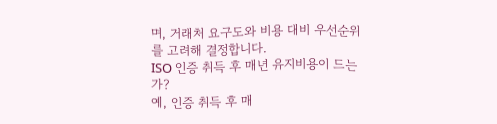며, 거래처 요구도와 비용 대비 우선순위를 고려해 결정합니다.
ISO 인증 취득 후 매년 유지비용이 드는가?
예, 인증 취득 후 매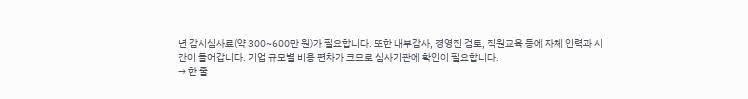년 감시심사료(약 300~600만 원)가 필요합니다. 또한 내부감사, 경영진 검토, 직원교육 등에 자체 인력과 시간이 들어갑니다. 기업 규모별 비용 편차가 크므로 심사기관에 확인이 필요합니다.
→ 한 줄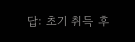답: 초기 취득 후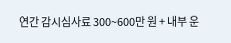연간 감시심사료 300~600만 원 + 내부 운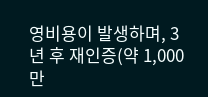영비용이 발생하며, 3년 후 재인증(약 1,000만